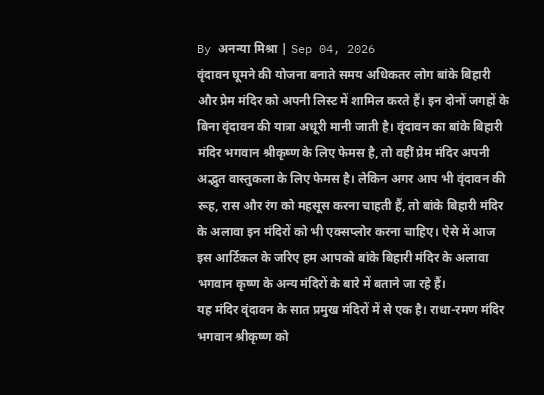By अनन्या मिश्रा | Sep 04, 2026
वृंदावन घूमने की योजना बनाते समय अधिकतर लोग बांके बिहारी और प्रेम मंदिर को अपनी लिस्ट में शामिल करते हैं। इन दोनों जगहों के बिना वृंदावन की यात्रा अधूरी मानी जाती है। वृंदावन का बांके बिहारी मंदिर भगवान श्रीकृष्ण के लिए फेमस है, तो वहीं प्रेम मंदिर अपनी अद्भुत वास्तुकला के लिए फेमस है। लेकिन अगर आप भी वृंदावन की रूह, रास और रंग को महसूस करना चाहती हैं, तो बांके बिहारी मंदिर के अलावा इन मंदिरों को भी एक्सप्लोर करना चाहिए। ऐसे में आज इस आर्टिकल के जरिए हम आपको बांके बिहारी मंदिर के अलावा भगवान कृष्ण के अन्य मंदिरों के बारे में बताने जा रहे हैं।
यह मंदिर वृंदावन के सात प्रमुख मंदिरों में से एक है। राधा-रमण मंदिर भगवान श्रीकृष्ण को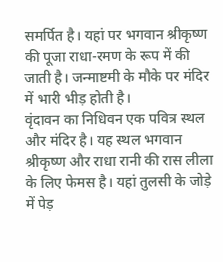समर्पित है। यहां पर भगवान श्रीकृष्ण की पूजा राधा-रमण के रूप में की जाती है। जन्माष्टमी के मौके पर मंदिर में भारी भीड़ होती है।
वृंदावन का निधिवन एक पवित्र स्थल और मंदिर है। यह स्थल भगवान श्रीकृष्ण और राधा रानी की रास लीला के लिए फेमस है। यहां तुलसी के जोड़े में पेड़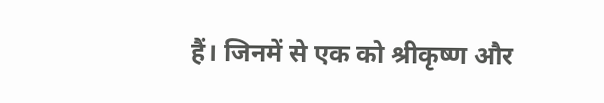हैं। जिनमें से एक को श्रीकृष्ण और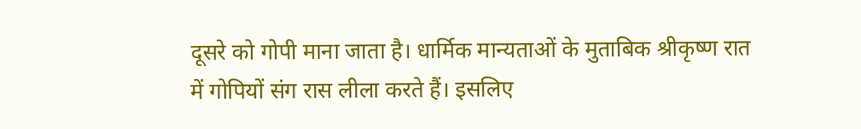दूसरे को गोपी माना जाता है। धार्मिक मान्यताओं के मुताबिक श्रीकृष्ण रात में गोपियों संग रास लीला करते हैं। इसलिए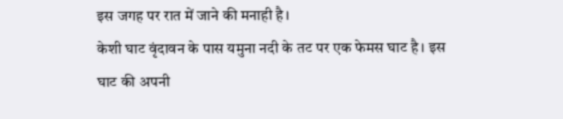इस जगह पर रात में जाने की मनाही है।
केशी घाट वृंदावन के पास यमुना नदी के तट पर एक फेमस घाट है। इस घाट की अपनी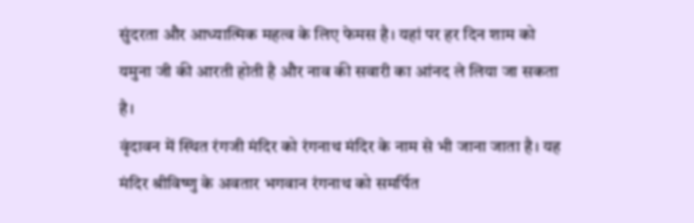सुंदरता और आध्यात्मिक महत्व के लिए फेमस है। यहां पर हर दिन शाम को यमुना जी की आरती होती है और नाव की सवारी का आंनद ले लिया जा सकता है।
वृंदावन में स्थित रंगजी मंदिर को रंगनाथ मंदिर के नाम से भी जाना जाता है। यह मंदिर श्रीविष्णु के अवतार भगवान रंगनाथ को समर्पित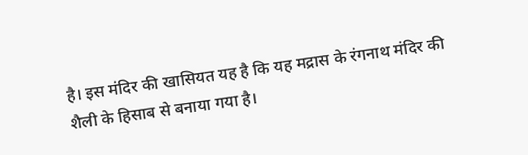है। इस मंदिर की खासियत यह है कि यह मद्रास के रंगनाथ मंदिर की शैली के हिसाब से बनाया गया है।